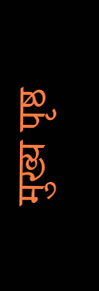मुख्य पृष्ठ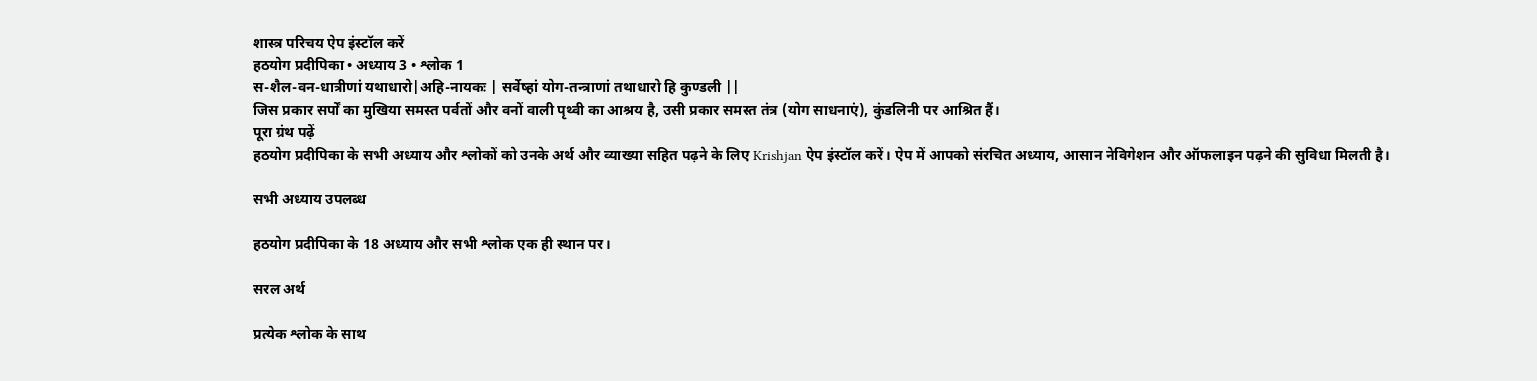शास्त्र परिचय ऐप इंस्टॉल करें
हठयोग प्रदीपिका • अध्याय 3 • श्लोक 1
स-शैल-वन-धात्रीणां यथाधारो|अहि-नायकः | सर्वेष्हां योग-तन्त्राणां तथाधारो हि कुण्डली ||
जिस प्रकार सर्पों का मुखिया समस्त पर्वतों और वनों वाली पृथ्वी का आश्रय है, उसी प्रकार समस्त तंत्र (योग साधनाएं), कुंडलिनी पर आश्रित हैं।
पूरा ग्रंथ पढ़ें
हठयोग प्रदीपिका के सभी अध्याय और श्लोकों को उनके अर्थ और व्याख्या सहित पढ़ने के लिए Krishjan ऐप इंस्टॉल करें। ऐप में आपको संरचित अध्याय, आसान नेविगेशन और ऑफलाइन पढ़ने की सुविधा मिलती है।

सभी अध्याय उपलब्ध

हठयोग प्रदीपिका के 18 अध्याय और सभी श्लोक एक ही स्थान पर।

सरल अर्थ

प्रत्येक श्लोक के साथ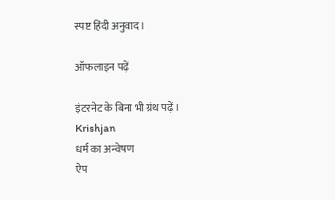स्पष्ट हिंदी अनुवाद।

ऑफलाइन पढ़ें

इंटरनेट के बिना भी ग्रंथ पढ़ें।
Krishjan
धर्म का अन्वेषण
ऐप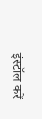इंस्टॉल करें